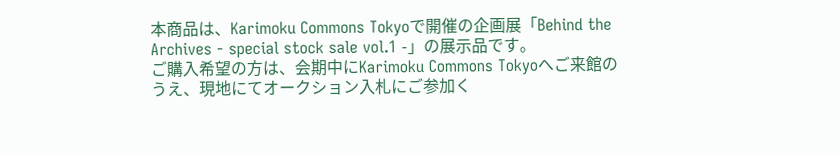本商品は、Karimoku Commons Tokyoで開催の企画展「Behind the Archives - special stock sale vol.1 -」の展示品です。
ご購入希望の方は、会期中にKarimoku Commons Tokyoへご来館のうえ、現地にてオークション入札にご参加く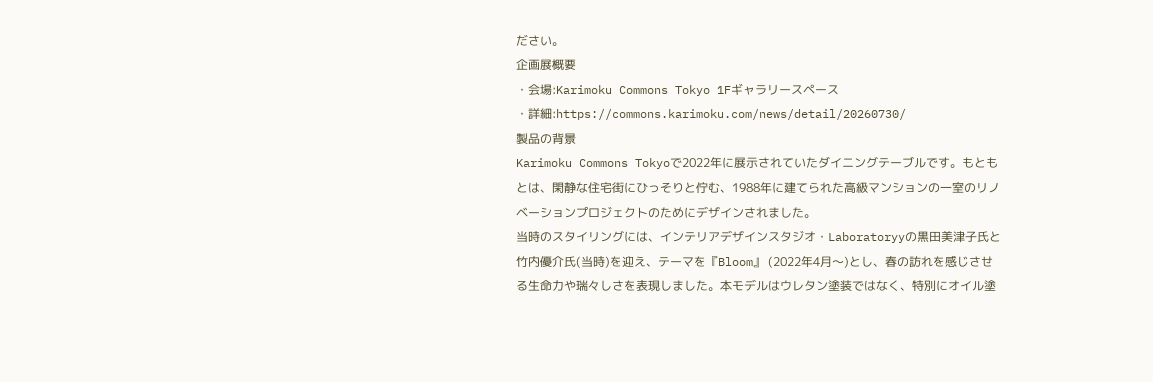ださい。
企画展概要
・会場:Karimoku Commons Tokyo 1Fギャラリースペース
・詳細:https://commons.karimoku.com/news/detail/20260730/
製品の背景
Karimoku Commons Tokyoで2022年に展示されていたダイニングテーブルです。もともとは、閑静な住宅街にひっそりと佇む、1988年に建てられた高級マンションの一室のリノベーションプロジェクトのためにデザインされました。
当時のスタイリングには、インテリアデザインスタジオ・Laboratoryyの黒田美津子氏と竹内優介氏(当時)を迎え、テーマを『Bloom』 (2022年4月〜)とし、春の訪れを感じさせる生命力や瑞々しさを表現しました。本モデルはウレタン塗装ではなく、特別にオイル塗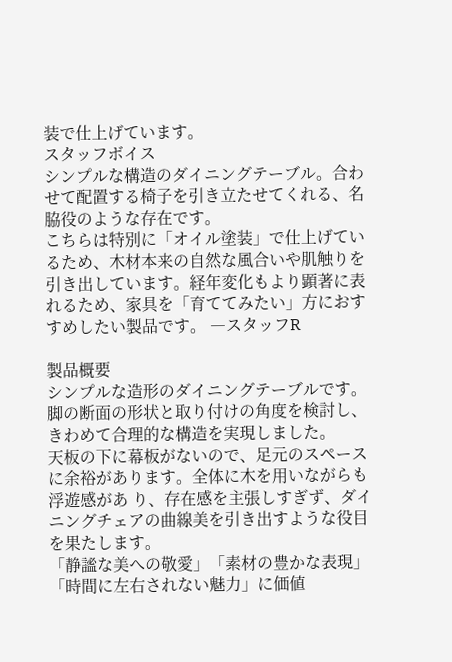装で仕上げています。
スタッフボイス
シンプルな構造のダイニングテーブル。合わせて配置する椅子を引き立たせてくれる、名脇役のような存在です。
こちらは特別に「オイル塗装」で仕上げているため、木材本来の自然な風合いや肌触りを引き出しています。経年変化もより顕著に表れるため、家具を「育ててみたい」方におすすめしたい製品です。 ―スタッフR

製品概要
シンプルな造形のダイニングテーブルです。脚の断面の形状と取り付けの角度を検討し、きわめて合理的な構造を実現しました。
天板の下に幕板がないので、足元のスペースに余裕があります。全体に木を用いながらも浮遊感があ り、存在感を主張しすぎず、ダイニングチェアの曲線美を引き出すような役目を果たします。
「静謐な美への敬愛」「素材の豊かな表現」「時間に左右されない魅力」に価値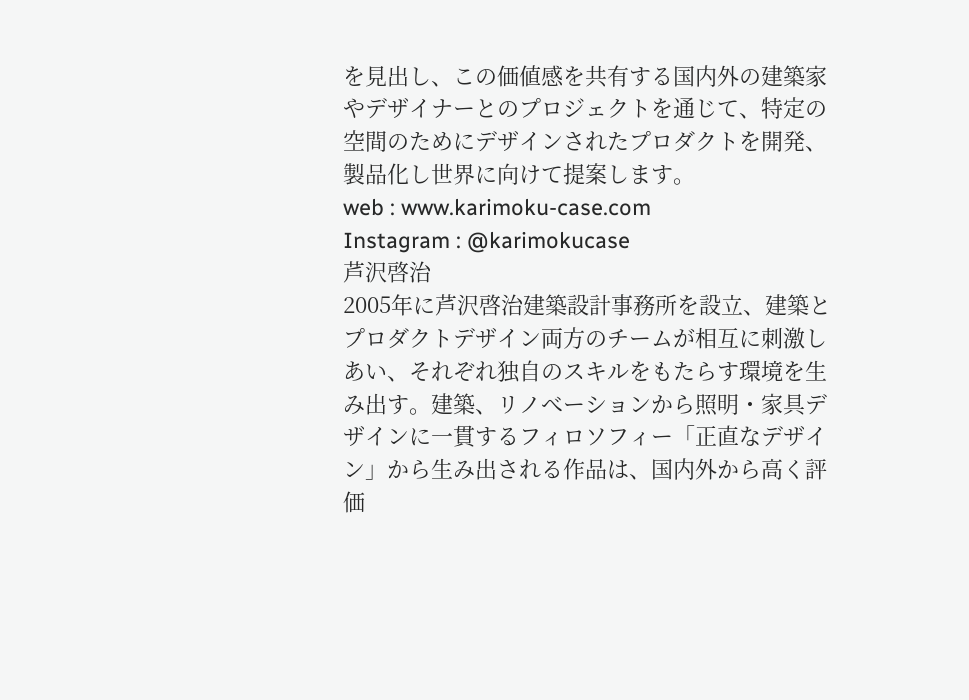を見出し、この価値感を共有する国内外の建築家やデザイナーとのプロジェクトを通じて、特定の空間のためにデザインされたプロダクトを開発、製品化し世界に向けて提案します。
web : www.karimoku-case.com
Instagram : @karimokucase
芦沢啓治
2005年に芦沢啓治建築設計事務所を設立、建築とプロダクトデザイン両方のチームが相互に刺激しあい、それぞれ独自のスキルをもたらす環境を生み出す。建築、リノべーションから照明・家具デザインに一貫するフィロソフィー「正直なデザイン」から生み出される作品は、国内外から高く評価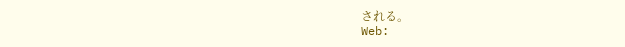される。
Web: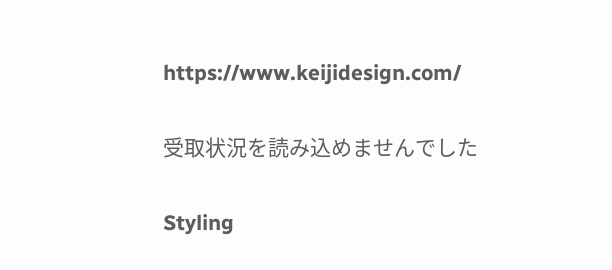https://www.keijidesign.com/

受取状況を読み込めませんでした

Styling